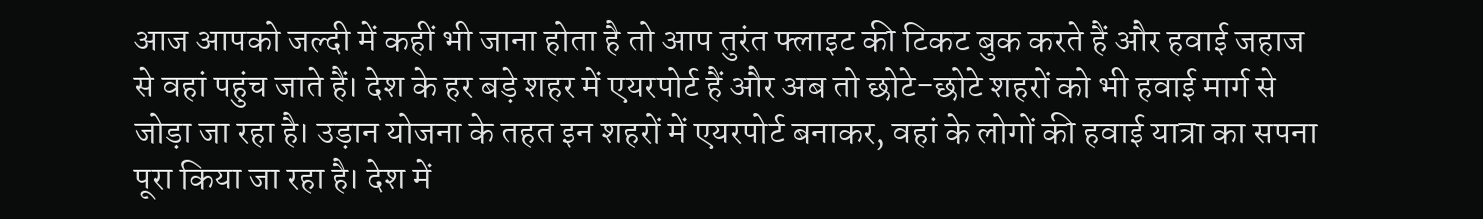आज आपको जल्दी में कहीं भी जाना होता है तो आप तुरंत फ्लाइट की टिकट बुक करते हैं और हवाई जहाज से वहां पहुंच जाते हैं। देश के हर बड़े शहर में एयरपोर्ट हैं और अब तो छोटे-छोटे शहरों को भी हवाई मार्ग से जोड़ा जा रहा है। उड़ान योजना के तहत इन शहरों में एयरपोर्ट बनाकर, वहां के लोगों की हवाई यात्रा का सपना पूरा किया जा रहा है। देश में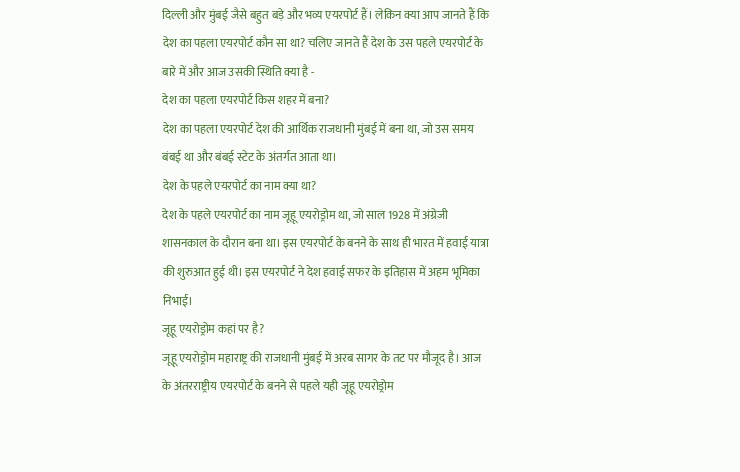दिल्ली और मुंबई जैसे बहुत बड़े और भव्य एयरपोर्ट हैं। लेकिन क्या आप जानते हैं कि देश का पहला एयरपोर्ट कौन सा था? चलिए जानते हैं देश के उस पहले एयरपोर्ट के बारे में और आज उसकी स्थिति क्या है -
देश का पहला एयरपोर्ट किस शहर में बना?
देश का पहला एयरपोर्ट देश की आर्थिक राजधानी मुंबई में बना था, जो उस समय बंबई था और बंबई स्टेट के अंतर्गत आता था।
देश के पहले एयरपोर्ट का नाम क्या था?
देश के पहले एयरपोर्ट का नाम जूहू एयरोड्रोम था, जो साल 1928 में अंग्रेजी शासनकाल के दौरान बना था। इस एयरपोर्ट के बनने के साथ ही भारत में हवाई यात्रा की शुरुआत हुई थी। इस एयरपोर्ट ने देश हवाई सफर के इतिहास में अहम भूमिका निभाई।
जूहू एयरोड्रोम कहां पर है?
जूहू एयरोड्रोम महाराष्ट्र की राजधानी मुंबई में अरब सागर के तट पर मौजूद है। आज के अंतरराष्ट्रीय एयरपोर्ट के बनने से पहले यही जूहू एयरोड्रोम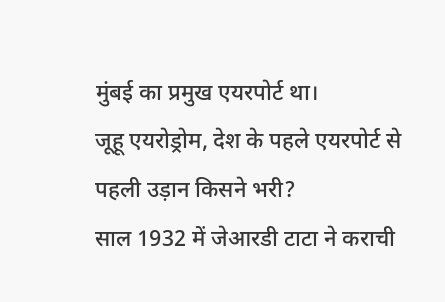मुंबई का प्रमुख एयरपोर्ट था।
जूहू एयरोड्रोम, देश के पहले एयरपोर्ट से पहली उड़ान किसने भरी?
साल 1932 में जेआरडी टाटा ने कराची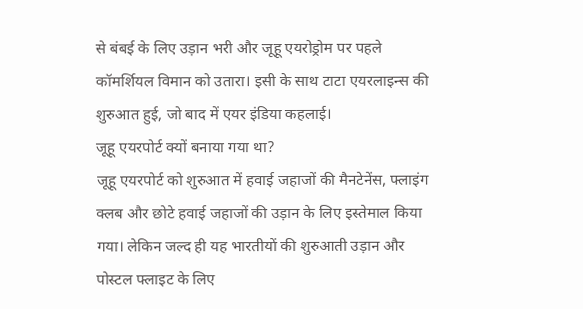से बंबई के लिए उड़ान भरी और जूहू एयरोड्रोम पर पहले कॉमर्शियल विमान को उतारा। इसी के साथ टाटा एयरलाइन्स की शुरुआत हुई, जो बाद में एयर इंडिया कहलाई।
जूहू एयरपोर्ट क्यों बनाया गया था?
जूहू एयरपोर्ट को शुरुआत में हवाई जहाजों की मैनटेनेंस, फ्लाइंग क्लब और छोटे हवाई जहाजों की उड़ान के लिए इस्तेमाल किया गया। लेकिन जल्द ही यह भारतीयों की शुरुआती उड़ान और पोस्टल फ्लाइट के लिए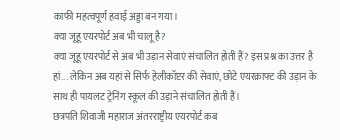काफी महत्वपूर्ण हवाई अड्डा बन गया।
क्या जूहू एयरपोर्ट अब भी चालू है?
क्या जूहू एयरपोर्ट से अब भी उड़ान सेवाएं संचालित होती हैं? इस प्रश्न का उत्तर है हां... लेकिन अब यहां से सिर्फ हेलीकॉप्टर की सेवाएं, छोटे एयरक्राफ्ट की उड़ान के साथ ही पायलट ट्रेनिंग स्कूल की उड़ाने संचालित होती हैं।
छत्रपति शिवाजी महाराज अंतरराष्ट्रीय एयरपोर्ट कब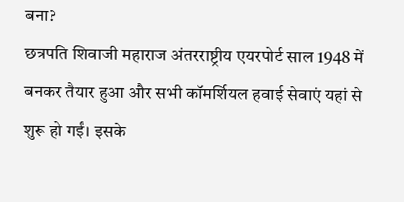बना?
छत्रपति शिवाजी महाराज अंतरराष्ट्रीय एयरपोर्ट साल 1948 में बनकर तैयार हुआ और सभी कॉमर्शियल हवाई सेवाएं यहां से शुरू हो गईं। इसके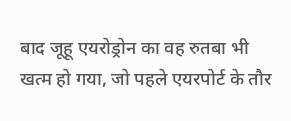बाद जूहू एयरोड्रोन का वह रुतबा भी खत्म हो गया, जो पहले एयरपोर्ट के तौर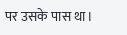पर उसके पास था।